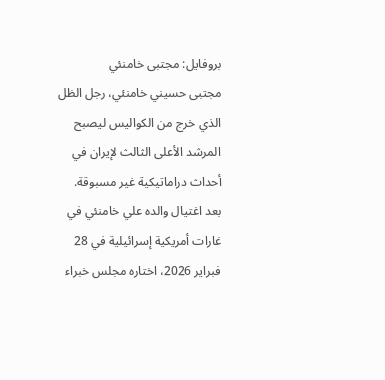بروفايل: مجتبى خامنئي
مجتبى حسيني خامنئي، رجل الظل الذي خرج من الكواليس ليصبح المرشد الأعلى الثالث لإيران في أحداث دراماتيكية غير مسبوقة. بعد اغتيال والده علي خامنئي في غارات أمريكية إسرائيلية في 28 فبراير 2026، اختاره مجلس خبراء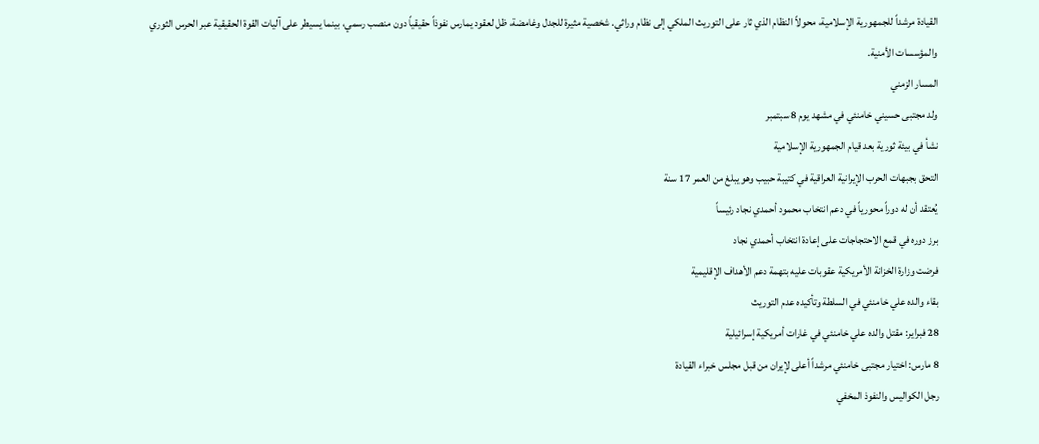القيادة مرشداً للجمهورية الإسلامية، محولاً النظام الذي ثار على التوريث الملكي إلى نظام وراثي. شخصية مثيرة للجدل وغامضة، ظل لعقود يمارس نفوذاً حقيقياً دون منصب رسمي، بينما يسيطر على آليات القوة الحقيقية عبر الحرس الثوري والمؤسسات الأمنية.
المسار الزمني
ولد مجتبى حسيني خامنئي في مشهد يوم 8 سبتمبر
نشأ في بيئة ثورية بعد قيام الجمهورية الإسلامية
التحق بجبهات الحرب الإيرانية العراقية في كتيبة حبيب وهو يبلغ من العمر 17 سنة
يُعتقد أن له دوراً محورياً في دعم انتخاب محمود أحمدي نجاد رئيساً
برز دوره في قمع الاحتجاجات على إعادة انتخاب أحمدي نجاد
فرضت وزارة الخزانة الأمريكية عقوبات عليه بتهمة دعم الأهداف الإقليمية
بقاء والده علي خامنئي في السلطة وتأكيده عدم التوريث
28 فبراير: مقتل والده علي خامنئي في غارات أمريكية إسرائيلية
8 مارس: اختيار مجتبى خامنئي مرشداً أعلى لإيران من قبل مجلس خبراء القيادة
رجل الكواليس والنفوذ المخفي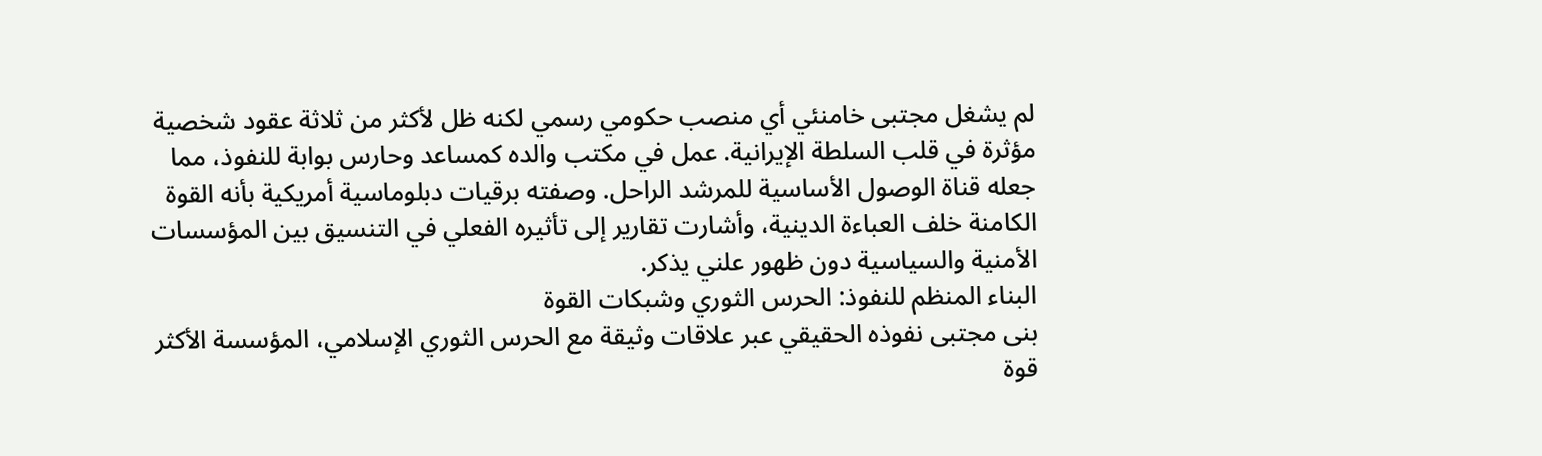لم يشغل مجتبى خامنئي أي منصب حكومي رسمي لكنه ظل لأكثر من ثلاثة عقود شخصية مؤثرة في قلب السلطة الإيرانية. عمل في مكتب والده كمساعد وحارس بوابة للنفوذ، مما جعله قناة الوصول الأساسية للمرشد الراحل. وصفته برقيات دبلوماسية أمريكية بأنه القوة الكامنة خلف العباءة الدينية، وأشارت تقارير إلى تأثيره الفعلي في التنسيق بين المؤسسات الأمنية والسياسية دون ظهور علني يذكر.
البناء المنظم للنفوذ: الحرس الثوري وشبكات القوة
بنى مجتبى نفوذه الحقيقي عبر علاقات وثيقة مع الحرس الثوري الإسلامي، المؤسسة الأكثر قوة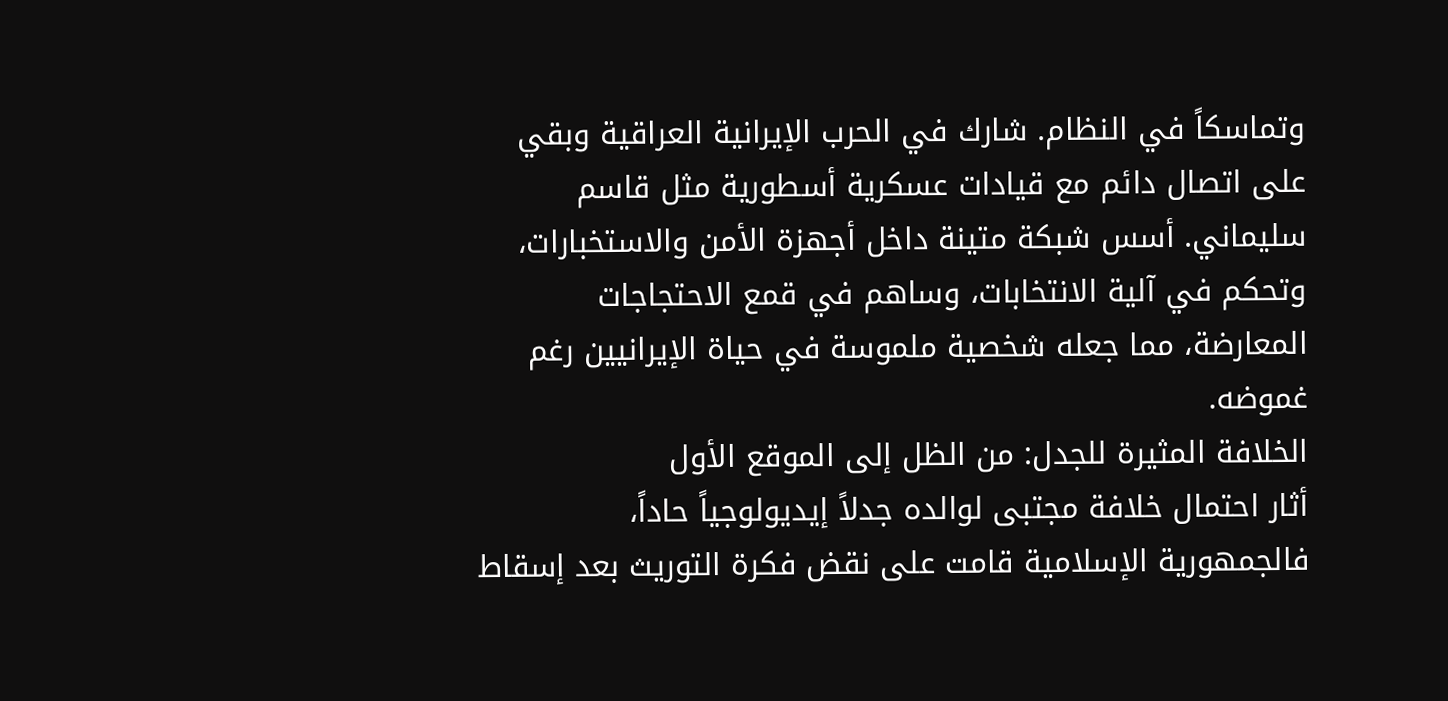وتماسكاً في النظام. شارك في الحرب الإيرانية العراقية وبقي على اتصال دائم مع قيادات عسكرية أسطورية مثل قاسم سليماني. أسس شبكة متينة داخل أجهزة الأمن والاستخبارات، وتحكم في آلية الانتخابات، وساهم في قمع الاحتجاجات المعارضة، مما جعله شخصية ملموسة في حياة الإيرانيين رغم غموضه.
الخلافة المثيرة للجدل: من الظل إلى الموقع الأول
أثار احتمال خلافة مجتبى لوالده جدلاً إيديولوجياً حاداً، فالجمهورية الإسلامية قامت على نقض فكرة التوريث بعد إسقاط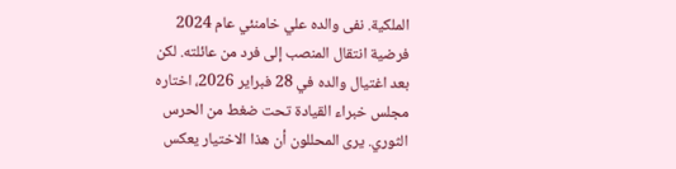الملكية. نفى والده علي خامنئي عام 2024 فرضية انتقال المنصب إلى فرد من عائلته. لكن بعد اغتيال والده في 28 فبراير 2026، اختاره مجلس خبراء القيادة تحت ضغط من الحرس الثوري. يرى المحللون أن هذا الاختيار يعكس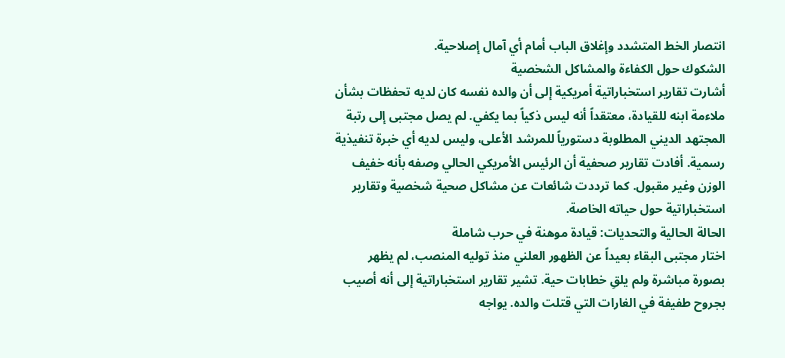انتصار الخط المتشدد وإغلاق الباب أمام أي آمال إصلاحية.
الشكوك حول الكفاءة والمشاكل الشخصية
أشارت تقارير استخباراتية أمريكية إلى أن والده نفسه كان لديه تحفظات بشأن ملاءمة ابنه للقيادة، معتقداً أنه ليس ذكياً بما يكفي. لم يصل مجتبى إلى رتبة المجتهد الديني المطلوبة دستورياً للمرشد الأعلى، وليس لديه أي خبرة تنفيذية رسمية. أفادت تقارير صحفية أن الرئيس الأمريكي الحالي وصفه بأنه خفيف الوزن وغير مقبول. كما ترددت شائعات عن مشاكل صحية شخصية وتقارير استخباراتية حول حياته الخاصة.
الحالة الحالية والتحديات: قيادة موهنة في حرب شاملة
اختار مجتبى البقاء بعيداً عن الظهور العلني منذ توليه المنصب، لم يظهر بصورة مباشرة ولم يلقِ خطابات حية. تشير تقارير استخباراتية إلى أنه أصيب بجروح طفيفة في الغارات التي قتلت والده. يواجه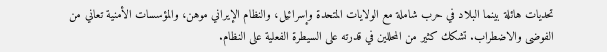تحديات هائلة بينما البلاد في حرب شاملة مع الولايات المتحدة وإسرائيل، والنظام الإيراني موهن، والمؤسسات الأمنية تعاني من الفوضى والاضطراب. تشكك كثير من المحللين في قدرته على السيطرة الفعلية على النظام.